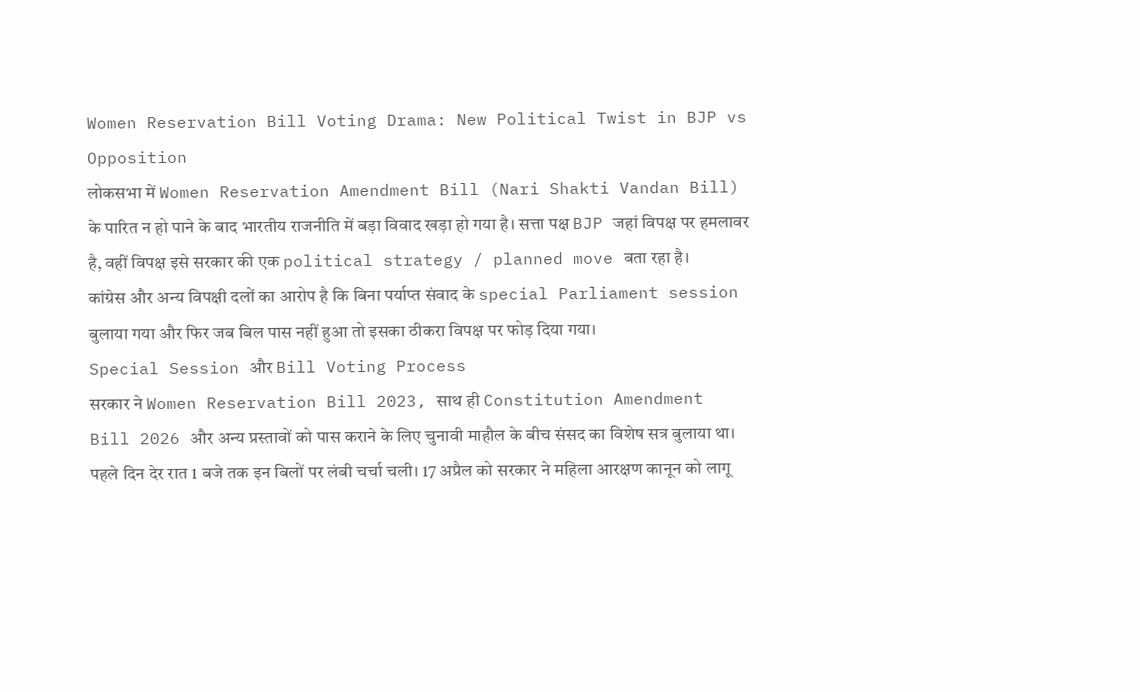Women Reservation Bill Voting Drama: New Political Twist in BJP vs Opposition
लोकसभा में Women Reservation Amendment Bill (Nari Shakti Vandan Bill) के पारित न हो पाने के बाद भारतीय राजनीति में बड़ा विवाद खड़ा हो गया है। सत्ता पक्ष BJP जहां विपक्ष पर हमलावर है, वहीं विपक्ष इसे सरकार की एक political strategy / planned move बता रहा है।
कांग्रेस और अन्य विपक्षी दलों का आरोप है कि बिना पर्याप्त संवाद के special Parliament session बुलाया गया और फिर जब बिल पास नहीं हुआ तो इसका ठीकरा विपक्ष पर फोड़ दिया गया।
Special Session और Bill Voting Process
सरकार ने Women Reservation Bill 2023, साथ ही Constitution Amendment Bill 2026 और अन्य प्रस्तावों को पास कराने के लिए चुनावी माहौल के बीच संसद का विशेष सत्र बुलाया था।
पहले दिन देर रात 1 बजे तक इन बिलों पर लंबी चर्चा चली। 17 अप्रैल को सरकार ने महिला आरक्षण कानून को लागू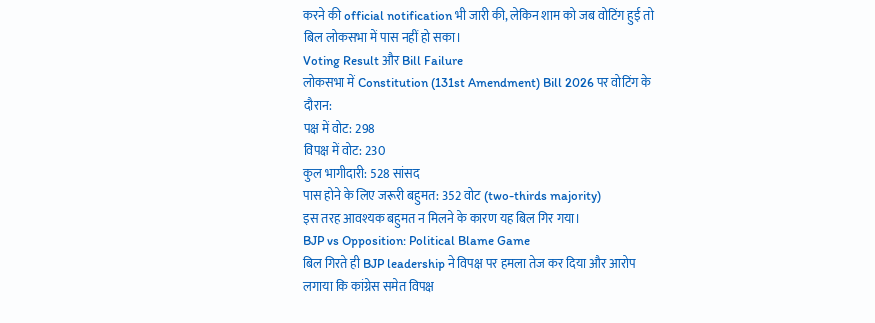करने की official notification भी जारी की, लेकिन शाम को जब वोटिंग हुई तो बिल लोकसभा में पास नहीं हो सका।
Voting Result और Bill Failure
लोकसभा में Constitution (131st Amendment) Bill 2026 पर वोटिंग के दौरान:
पक्ष में वोट: 298
विपक्ष में वोट: 230
कुल भागीदारी: 528 सांसद
पास होने के लिए जरूरी बहुमत: 352 वोट (two-thirds majority)
इस तरह आवश्यक बहुमत न मिलने के कारण यह बिल गिर गया।
BJP vs Opposition: Political Blame Game
बिल गिरते ही BJP leadership ने विपक्ष पर हमला तेज कर दिया और आरोप लगाया कि कांग्रेस समेत विपक्ष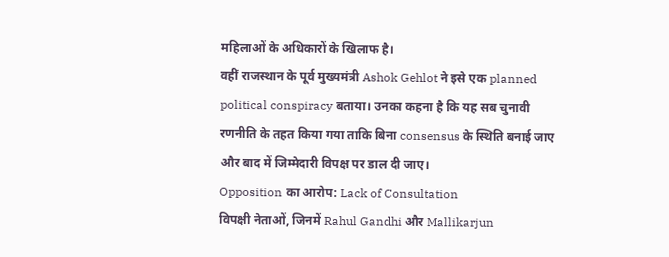महिलाओं के अधिकारों के खिलाफ है।
वहीं राजस्थान के पूर्व मुख्यमंत्री Ashok Gehlot ने इसे एक planned political conspiracy बताया। उनका कहना है कि यह सब चुनावी रणनीति के तहत किया गया ताकि बिना consensus के स्थिति बनाई जाए और बाद में जिम्मेदारी विपक्ष पर डाल दी जाए।
Opposition का आरोप: Lack of Consultation
विपक्षी नेताओं, जिनमें Rahul Gandhi और Mallikarjun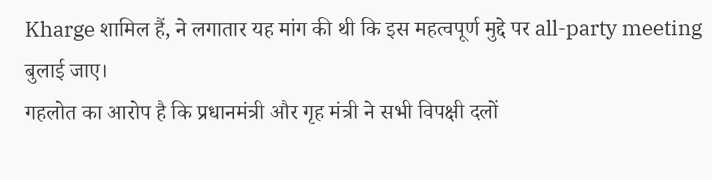Kharge शामिल हैं, ने लगातार यह मांग की थी कि इस महत्वपूर्ण मुद्दे पर all-party meeting बुलाई जाए।
गहलोत का आरोप है कि प्रधानमंत्री और गृह मंत्री ने सभी विपक्षी दलों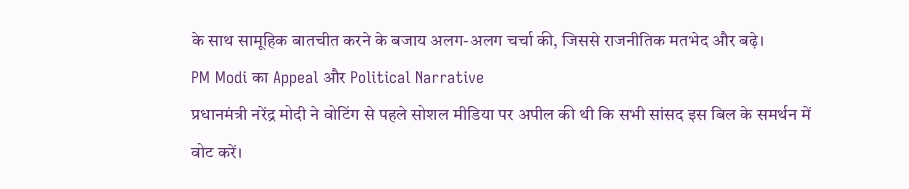के साथ सामूहिक बातचीत करने के बजाय अलग-अलग चर्चा की, जिससे राजनीतिक मतभेद और बढ़े।
PM Modi का Appeal और Political Narrative
प्रधानमंत्री नरेंद्र मोदी ने वोटिंग से पहले सोशल मीडिया पर अपील की थी कि सभी सांसद इस बिल के समर्थन में वोट करें।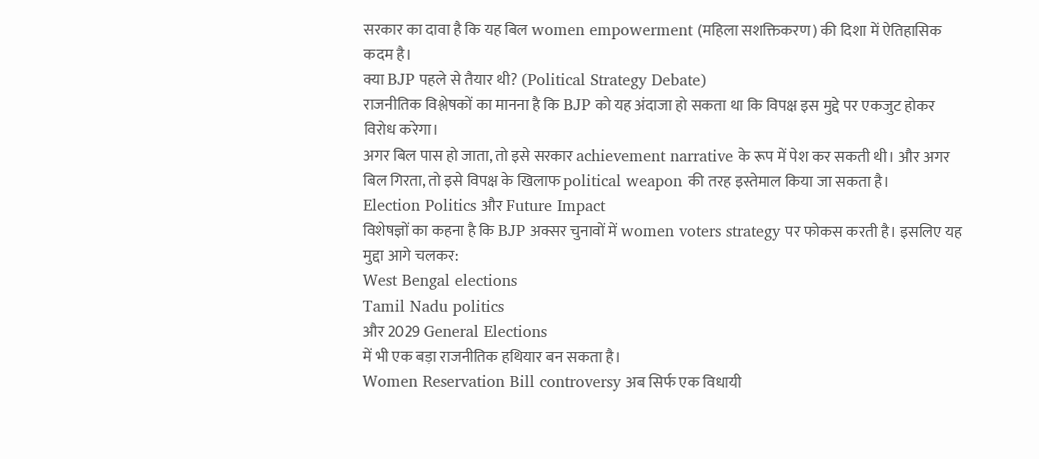सरकार का दावा है कि यह बिल women empowerment (महिला सशक्तिकरण) की दिशा में ऐतिहासिक कदम है।
क्या BJP पहले से तैयार थी? (Political Strategy Debate)
राजनीतिक विश्लेषकों का मानना है कि BJP को यह अंदाजा हो सकता था कि विपक्ष इस मुद्दे पर एकजुट होकर विरोध करेगा।
अगर बिल पास हो जाता, तो इसे सरकार achievement narrative के रूप में पेश कर सकती थी। और अगर बिल गिरता, तो इसे विपक्ष के खिलाफ political weapon की तरह इस्तेमाल किया जा सकता है।
Election Politics और Future Impact
विशेषज्ञों का कहना है कि BJP अक्सर चुनावों में women voters strategy पर फोकस करती है। इसलिए यह मुद्दा आगे चलकर:
West Bengal elections
Tamil Nadu politics
और 2029 General Elections
में भी एक बड़ा राजनीतिक हथियार बन सकता है।
Women Reservation Bill controversy अब सिर्फ एक विधायी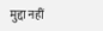मुद्दा नहीं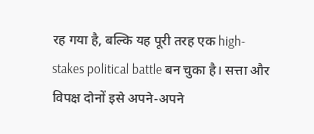रह गया है, बल्कि यह पूरी तरह एक high-stakes political battle बन चुका है। सत्ता और विपक्ष दोनों इसे अपने-अपने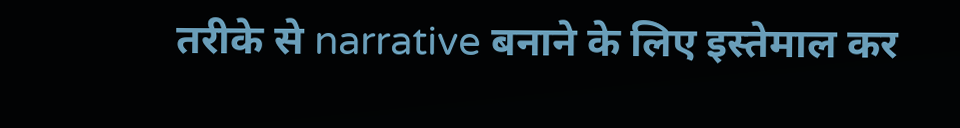तरीके से narrative बनाने के लिए इस्तेमाल कर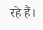रहे हैं।